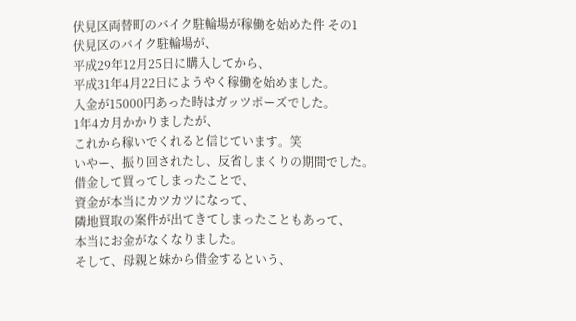伏見区両替町のバイク駐輪場が稼働を始めた件 その1
伏見区のバイク駐輪場が、
平成29年12月25日に購入してから、
平成31年4月22日にようやく稼働を始めました。
入金が15000円あった時はガッツポーズでした。
1年4カ月かかりましたが、
これから稼いでくれると信じています。笑
いやー、振り回されたし、反省しまくりの期間でした。
借金して買ってしまったことで、
資金が本当にカツカツになって、
隣地買取の案件が出てきてしまったこともあって、
本当にお金がなくなりました。
そして、母親と妹から借金するという、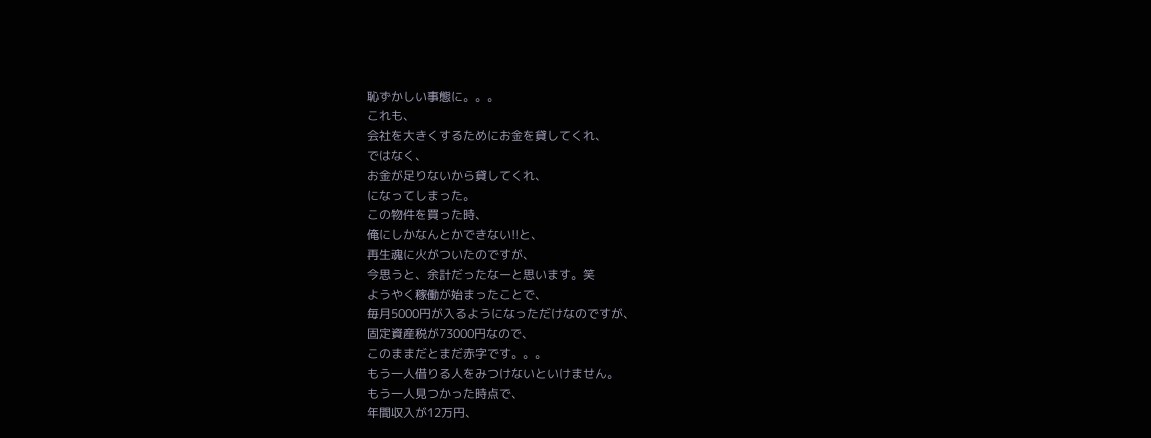恥ずかしい事態に。。。
これも、
会社を大きくするためにお金を貸してくれ、
ではなく、
お金が足りないから貸してくれ、
になってしまった。
この物件を買った時、
俺にしかなんとかできない!!と、
再生魂に火がついたのですが、
今思うと、余計だったなーと思います。笑
ようやく稼働が始まったことで、
毎月5000円が入るようになっただけなのですが、
固定資産税が73000円なので、
このままだとまだ赤字です。。。
もう一人借りる人をみつけないといけません。
もう一人見つかった時点で、
年間収入が12万円、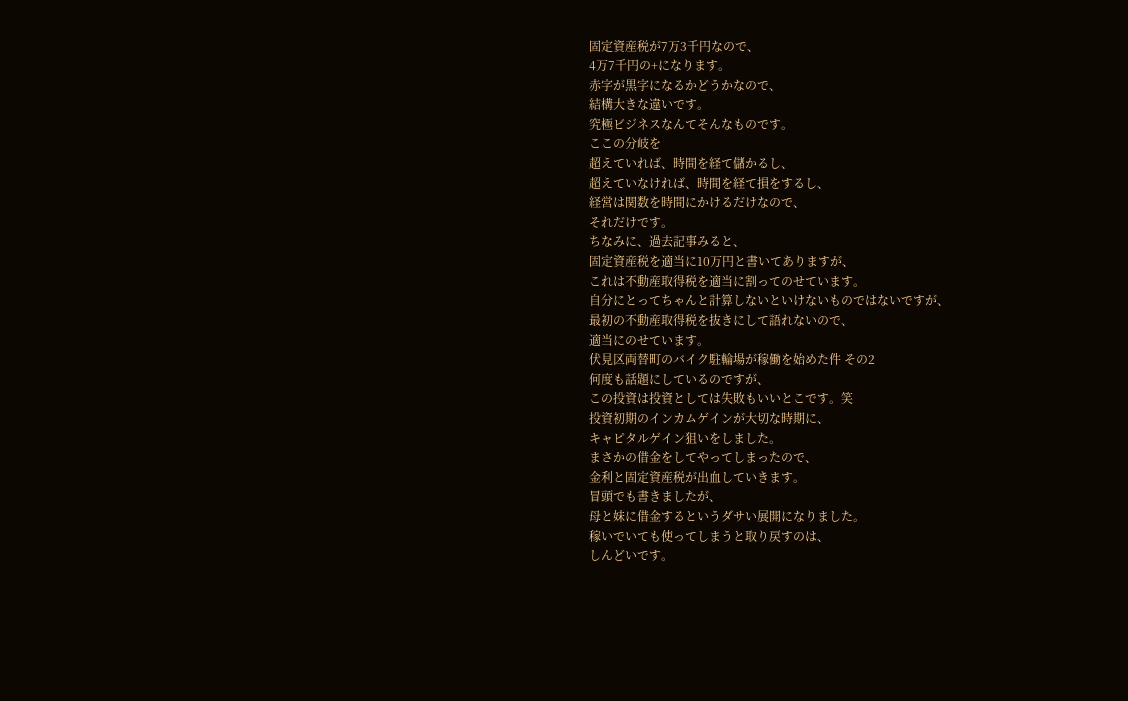固定資産税が7万3千円なので、
4万7千円の+になります。
赤字が黒字になるかどうかなので、
結構大きな違いです。
究極ビジネスなんてそんなものです。
ここの分岐を
超えていれば、時間を経て儲かるし、
超えていなければ、時間を経て損をするし、
経営は関数を時間にかけるだけなので、
それだけです。
ちなみに、過去記事みると、
固定資産税を適当に10万円と書いてありますが、
これは不動産取得税を適当に割ってのせています。
自分にとってちゃんと計算しないといけないものではないですが、
最初の不動産取得税を抜きにして語れないので、
適当にのせています。
伏見区両替町のバイク駐輪場が稼働を始めた件 その2
何度も話題にしているのですが、
この投資は投資としては失敗もいいとこです。笑
投資初期のインカムゲインが大切な時期に、
キャピタルゲイン狙いをしました。
まさかの借金をしてやってしまったので、
金利と固定資産税が出血していきます。
冒頭でも書きましたが、
母と妹に借金するというダサい展開になりました。
稼いでいても使ってしまうと取り戻すのは、
しんどいです。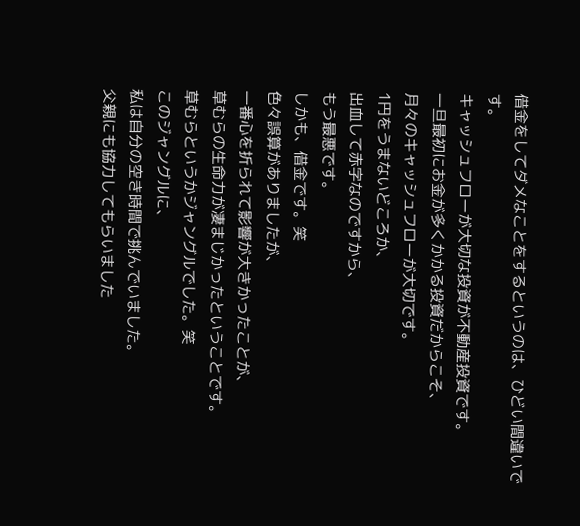借金をしてダメなことをするというのは、ひどい間違いです。
キャッシュフローが大切な投資が不動産投資です。
一旦最初にお金が多くかかる投資だからこそ、
月々のキャッシュフローが大切です。
1円をうまないどころか、
出血して赤字なのですから、
もう最悪です。
しかも、借金です。笑
色々誤算がありましたが、
一番心を折られて影響が大きかったことが、
草むらの生命力が凄まじかったということです。
草むらというかジャングルでした。笑
このジャングルに、
私は自分の空き時間で挑んでいました。
父親にも協力してもらいました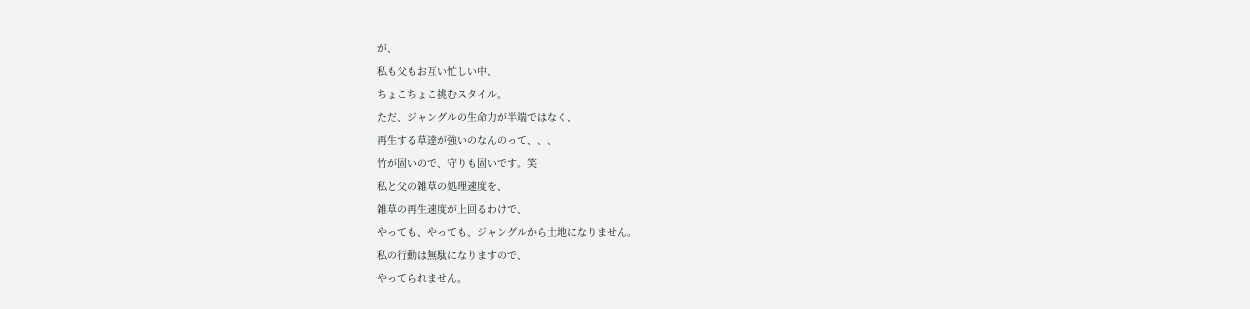が、
私も父もお互い忙しい中、
ちょこちょこ挑むスタイル。
ただ、ジャングルの生命力が半端ではなく、
再生する草達が強いのなんのって、、、
竹が固いので、守りも固いです。笑
私と父の雑草の処理速度を、
雑草の再生速度が上回るわけで、
やっても、やっても、ジャングルから土地になりません。
私の行動は無駄になりますので、
やってられません。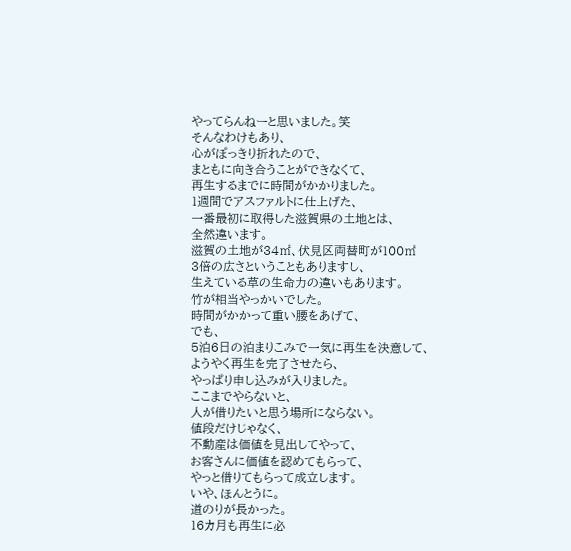やってらんねーと思いました。笑
そんなわけもあり、
心がぽっきり折れたので、
まともに向き合うことができなくて、
再生するまでに時間がかかりました。
1週間でアスファルトに仕上げた、
一番最初に取得した滋賀県の土地とは、
全然違います。
滋賀の土地が34㎡、伏見区両替町が100㎡
3倍の広さということもありますし、
生えている草の生命力の違いもあります。
竹が相当やっかいでした。
時間がかかって重い腰をあげて、
でも、
5泊6日の泊まりこみで一気に再生を決意して、
ようやく再生を完了させたら、
やっぱり申し込みが入りました。
ここまでやらないと、
人が借りたいと思う場所にならない。
値段だけじゃなく、
不動産は価値を見出してやって、
お客さんに価値を認めてもらって、
やっと借りてもらって成立します。
いや、ほんとうに。
道のりが長かった。
16カ月も再生に必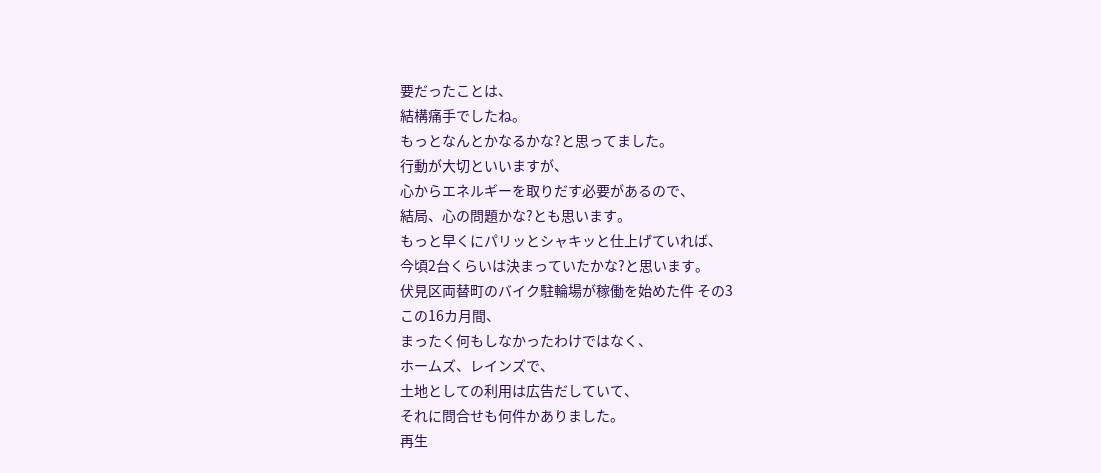要だったことは、
結構痛手でしたね。
もっとなんとかなるかな?と思ってました。
行動が大切といいますが、
心からエネルギーを取りだす必要があるので、
結局、心の問題かな?とも思います。
もっと早くにパリッとシャキッと仕上げていれば、
今頃2台くらいは決まっていたかな?と思います。
伏見区両替町のバイク駐輪場が稼働を始めた件 その3
この16カ月間、
まったく何もしなかったわけではなく、
ホームズ、レインズで、
土地としての利用は広告だしていて、
それに問合せも何件かありました。
再生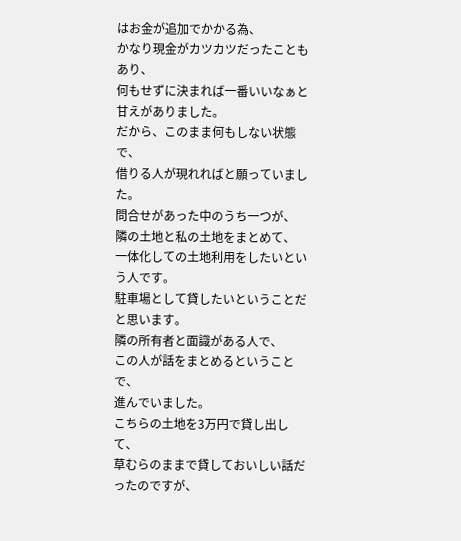はお金が追加でかかる為、
かなり現金がカツカツだったこともあり、
何もせずに決まれば一番いいなぁと甘えがありました。
だから、このまま何もしない状態で、
借りる人が現れればと願っていました。
問合せがあった中のうち一つが、
隣の土地と私の土地をまとめて、
一体化しての土地利用をしたいという人です。
駐車場として貸したいということだと思います。
隣の所有者と面識がある人で、
この人が話をまとめるということで、
進んでいました。
こちらの土地を3万円で貸し出して、
草むらのままで貸しておいしい話だったのですが、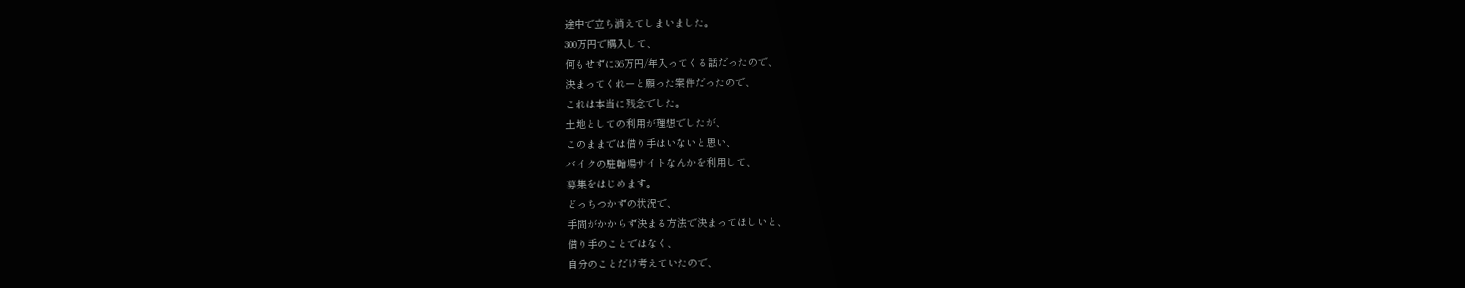途中で立ち消えてしまいました。
300万円で購入して、
何もせずに36万円/年入ってくる話だったので、
決まってくれーと願った案件だったので、
これは本当に残念でした。
土地としての利用が理想でしたが、
このままでは借り手はいないと思い、
バイクの駐輪場サイトなんかを利用して、
募集をはじめます。
どっちつかずの状況で、
手間がかからず決まる方法で決まってほしいと、
借り手のことではなく、
自分のことだけ考えていたので、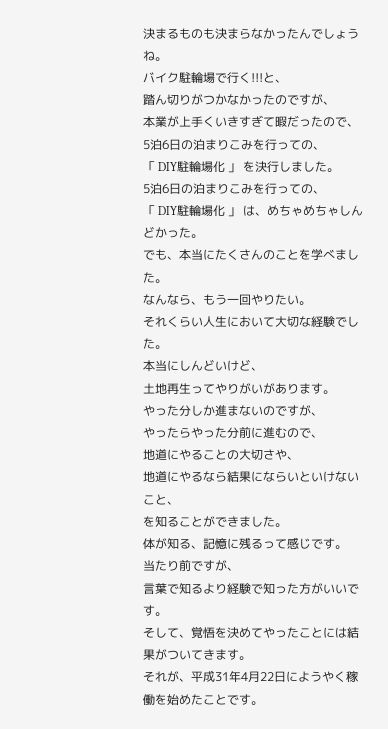決まるものも決まらなかったんでしょうね。
バイク駐輪場で行く!!!と、
踏ん切りがつかなかったのですが、
本業が上手くいきすぎて暇だったので、
5泊6日の泊まりこみを行っての、
「 DIY駐輪場化 」 を決行しました。
5泊6日の泊まりこみを行っての、
「 DIY駐輪場化 」 は、めちゃめちゃしんどかった。
でも、本当にたくさんのことを学べました。
なんなら、もう一回やりたい。
それくらい人生において大切な経験でした。
本当にしんどいけど、
土地再生ってやりがいがあります。
やった分しか進まないのですが、
やったらやった分前に進むので、
地道にやることの大切さや、
地道にやるなら結果にならいといけないこと、
を知ることができました。
体が知る、記憶に残るって感じです。
当たり前ですが、
言葉で知るより経験で知った方がいいです。
そして、覚悟を決めてやったことには結果がついてきます。
それが、平成31年4月22日にようやく稼働を始めたことです。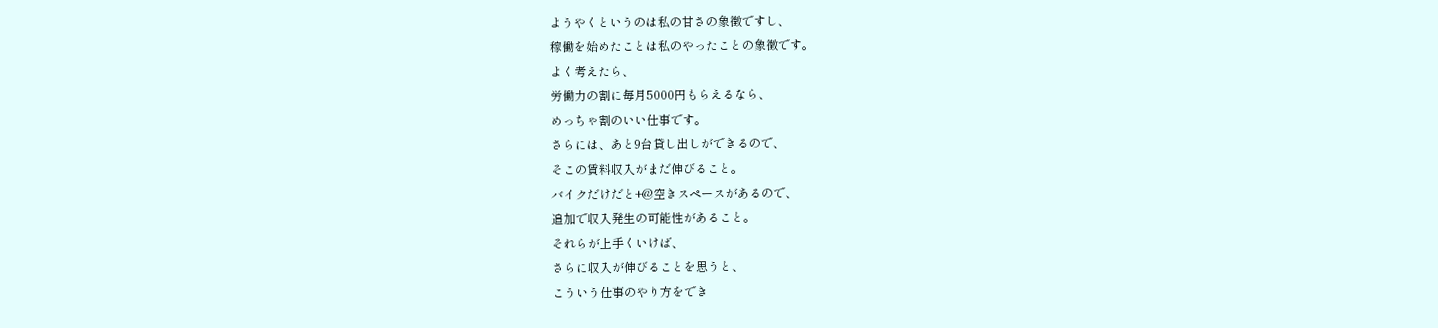ようやくというのは私の甘さの象徴ですし、
稼働を始めたことは私のやったことの象徴です。
よく考えたら、
労働力の割に毎月5000円もらえるなら、
めっちゃ割のいい仕事です。
さらには、あと9台貸し出しができるので、
そこの賃料収入がまだ伸びること。
バイクだけだと+@空きスペースがあるので、
追加で収入発生の可能性があること。
それらが上手くいけば、
さらに収入が伸びることを思うと、
こういう仕事のやり方をでき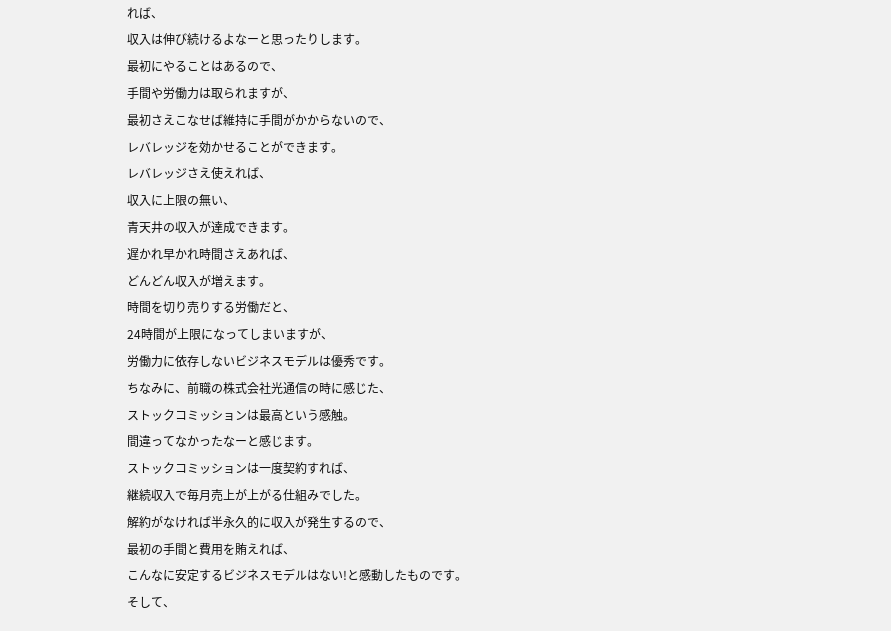れば、
収入は伸び続けるよなーと思ったりします。
最初にやることはあるので、
手間や労働力は取られますが、
最初さえこなせば維持に手間がかからないので、
レバレッジを効かせることができます。
レバレッジさえ使えれば、
収入に上限の無い、
青天井の収入が達成できます。
遅かれ早かれ時間さえあれば、
どんどん収入が増えます。
時間を切り売りする労働だと、
24時間が上限になってしまいますが、
労働力に依存しないビジネスモデルは優秀です。
ちなみに、前職の株式会社光通信の時に感じた、
ストックコミッションは最高という感触。
間違ってなかったなーと感じます。
ストックコミッションは一度契約すれば、
継続収入で毎月売上が上がる仕組みでした。
解約がなければ半永久的に収入が発生するので、
最初の手間と費用を賄えれば、
こんなに安定するビジネスモデルはない!と感動したものです。
そして、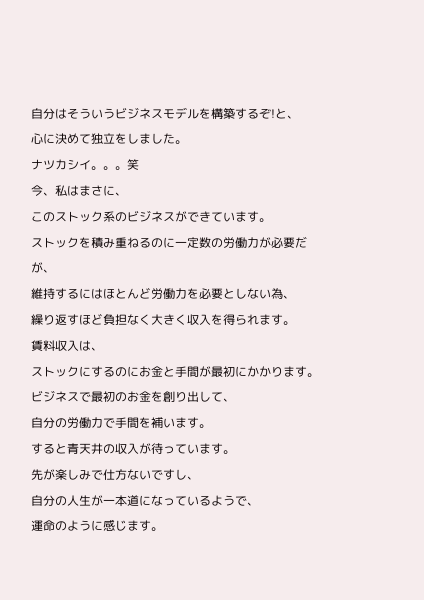自分はそういうビジネスモデルを構築するぞ!と、
心に決めて独立をしました。
ナツカシイ。。。笑
今、私はまさに、
このストック系のビジネスができています。
ストックを積み重ねるのに一定数の労働力が必要だが、
維持するにはほとんど労働力を必要としない為、
繰り返すほど負担なく大きく収入を得られます。
賃料収入は、
ストックにするのにお金と手間が最初にかかります。
ビジネスで最初のお金を創り出して、
自分の労働力で手間を補います。
すると青天井の収入が待っています。
先が楽しみで仕方ないですし、
自分の人生が一本道になっているようで、
運命のように感じます。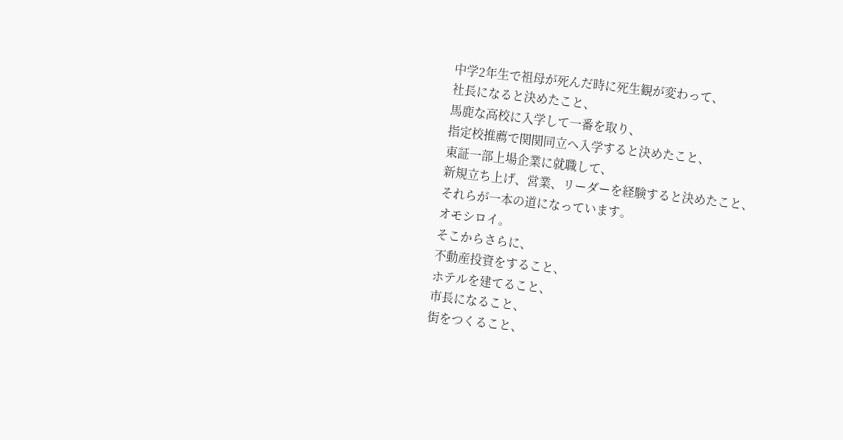中学2年生で祖母が死んだ時に死生観が変わって、
社長になると決めたこと、
馬鹿な高校に入学して一番を取り、
指定校推薦で関関同立へ入学すると決めたこと、
東証一部上場企業に就職して、
新規立ち上げ、営業、リーダーを経験すると決めたこと、
それらが一本の道になっています。
オモシロイ。
そこからさらに、
不動産投資をすること、
ホテルを建てること、
市長になること、
街をつくること、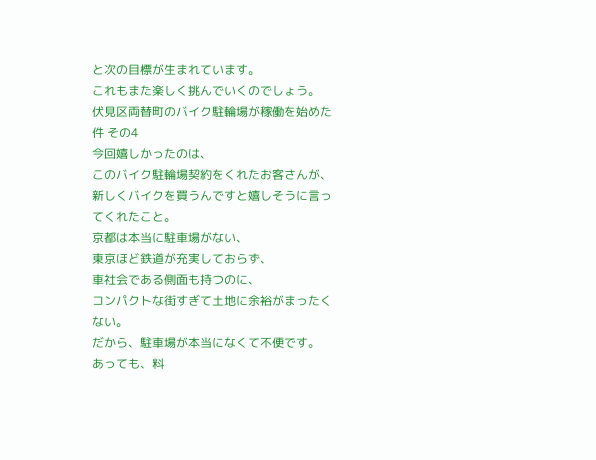と次の目標が生まれています。
これもまた楽しく挑んでいくのでしょう。
伏見区両替町のバイク駐輪場が稼働を始めた件 その4
今回嬉しかったのは、
このバイク駐輪場契約をくれたお客さんが、
新しくバイクを買うんですと嬉しそうに言ってくれたこと。
京都は本当に駐車場がない、
東京ほど鉄道が充実しておらず、
車社会である側面も持つのに、
コンパクトな街すぎて土地に余裕がまったくない。
だから、駐車場が本当になくて不便です。
あっても、料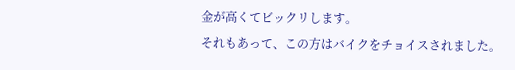金が高くてビックリします。
それもあって、この方はバイクをチョイスされました。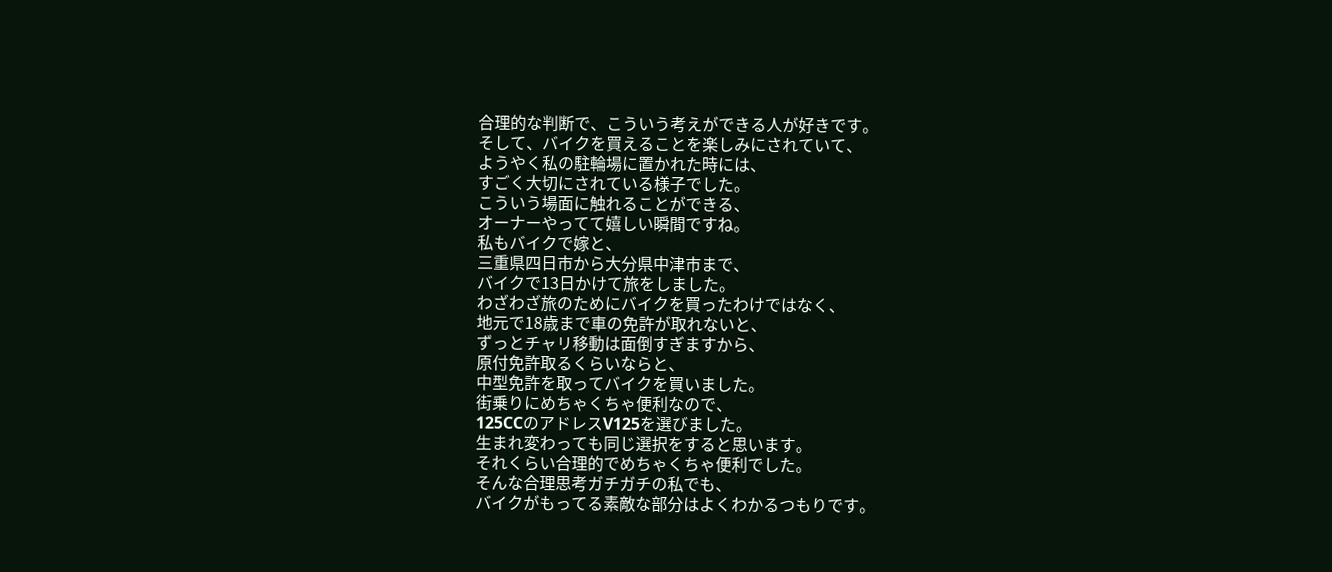合理的な判断で、こういう考えができる人が好きです。
そして、バイクを買えることを楽しみにされていて、
ようやく私の駐輪場に置かれた時には、
すごく大切にされている様子でした。
こういう場面に触れることができる、
オーナーやってて嬉しい瞬間ですね。
私もバイクで嫁と、
三重県四日市から大分県中津市まで、
バイクで13日かけて旅をしました。
わざわざ旅のためにバイクを買ったわけではなく、
地元で18歳まで車の免許が取れないと、
ずっとチャリ移動は面倒すぎますから、
原付免許取るくらいならと、
中型免許を取ってバイクを買いました。
街乗りにめちゃくちゃ便利なので、
125CCのアドレスV125を選びました。
生まれ変わっても同じ選択をすると思います。
それくらい合理的でめちゃくちゃ便利でした。
そんな合理思考ガチガチの私でも、
バイクがもってる素敵な部分はよくわかるつもりです。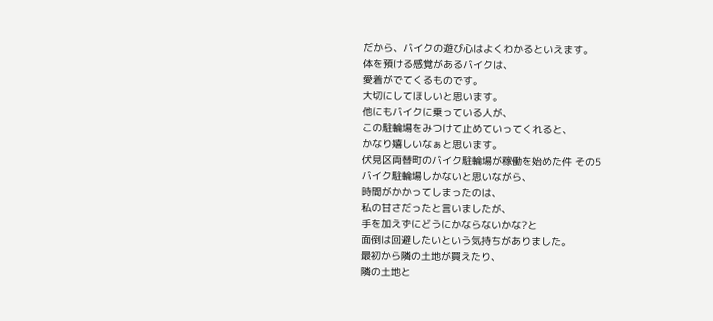だから、バイクの遊び心はよくわかるといえます。
体を預ける感覚があるバイクは、
愛着がでてくるものです。
大切にしてほしいと思います。
他にもバイクに乗っている人が、
この駐輪場をみつけて止めていってくれると、
かなり嬉しいなぁと思います。
伏見区両替町のバイク駐輪場が稼働を始めた件 その5
バイク駐輪場しかないと思いながら、
時間がかかってしまったのは、
私の甘さだったと言いましたが、
手を加えずにどうにかならないかな?と
面倒は回避したいという気持ちがありました。
最初から隣の土地が買えたり、
隣の土地と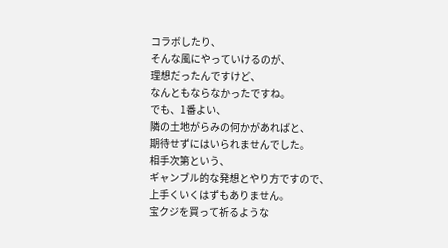コラボしたり、
そんな風にやっていけるのが、
理想だったんですけど、
なんともならなかったですね。
でも、1番よい、
隣の土地がらみの何かがあればと、
期待せずにはいられませんでした。
相手次第という、
ギャンブル的な発想とやり方ですので、
上手くいくはずもありません。
宝クジを買って祈るような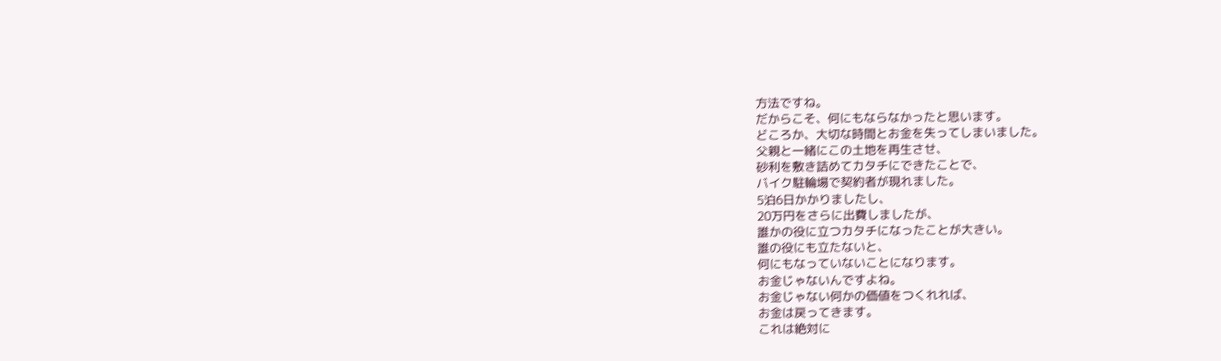方法ですね。
だからこそ、何にもならなかったと思います。
どころか、大切な時間とお金を失ってしまいました。
父親と一緒にこの土地を再生させ、
砂利を敷き詰めてカタチにできたことで、
バイク駐輪場で契約者が現れました。
5泊6日かかりましたし、
20万円をさらに出費しましたが、
誰かの役に立つカタチになったことが大きい。
誰の役にも立たないと、
何にもなっていないことになります。
お金じゃないんですよね。
お金じゃない何かの価値をつくれれば、
お金は戻ってきます。
これは絶対に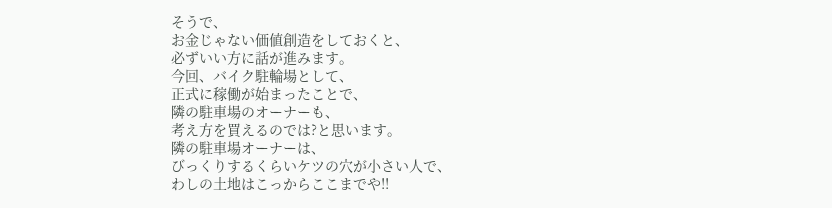そうで、
お金じゃない価値創造をしておくと、
必ずいい方に話が進みます。
今回、バイク駐輪場として、
正式に稼働が始まったことで、
隣の駐車場のオーナーも、
考え方を買えるのでは?と思います。
隣の駐車場オーナーは、
びっくりするくらいケツの穴が小さい人で、
わしの土地はこっからここまでや!!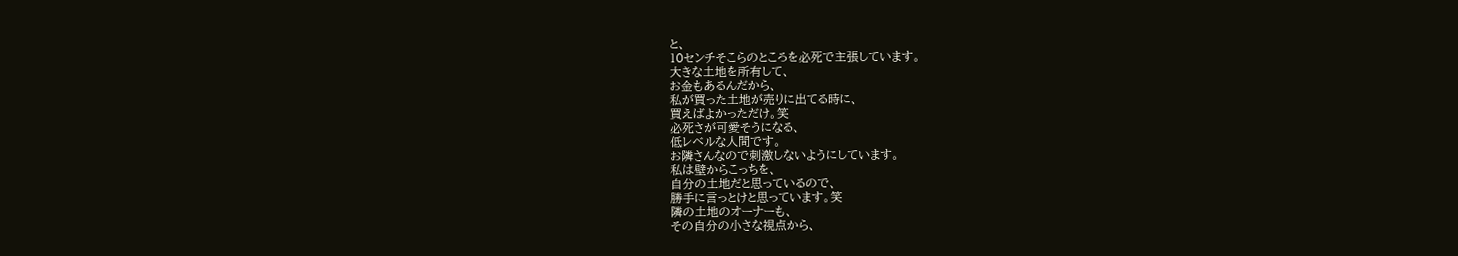と、
10センチそこらのところを必死で主張しています。
大きな土地を所有して、
お金もあるんだから、
私が買った土地が売りに出てる時に、
買えばよかっただけ。笑
必死さが可愛そうになる、
低レベルな人間です。
お隣さんなので刺激しないようにしています。
私は壁からこっちを、
自分の土地だと思っているので、
勝手に言っとけと思っています。笑
隣の土地のオーナーも、
その自分の小さな視点から、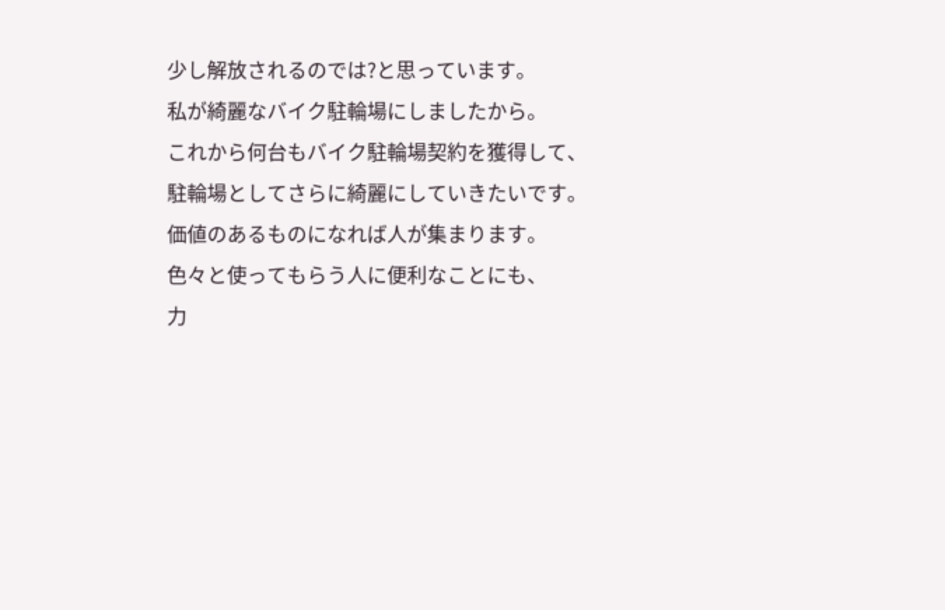少し解放されるのでは?と思っています。
私が綺麗なバイク駐輪場にしましたから。
これから何台もバイク駐輪場契約を獲得して、
駐輪場としてさらに綺麗にしていきたいです。
価値のあるものになれば人が集まります。
色々と使ってもらう人に便利なことにも、
力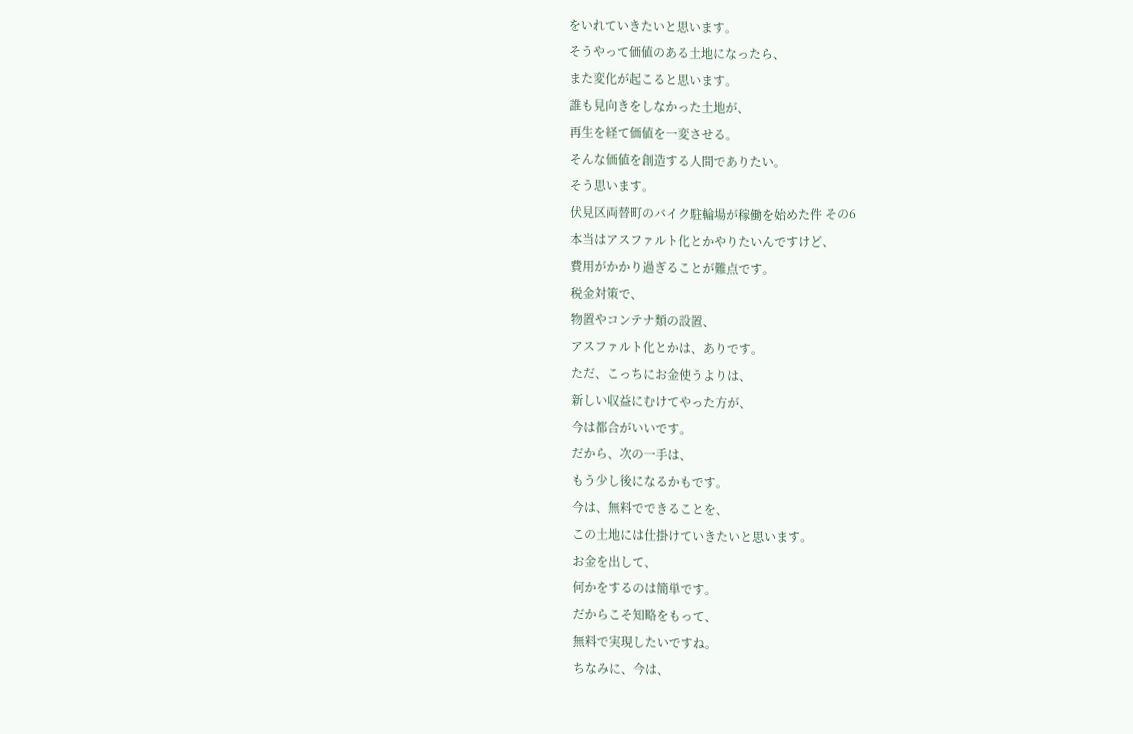をいれていきたいと思います。
そうやって価値のある土地になったら、
また変化が起こると思います。
誰も見向きをしなかった土地が、
再生を経て価値を一変させる。
そんな価値を創造する人間でありたい。
そう思います。
伏見区両替町のバイク駐輪場が稼働を始めた件 その6
本当はアスファルト化とかやりたいんですけど、
費用がかかり過ぎることが難点です。
税金対策で、
物置やコンテナ類の設置、
アスファルト化とかは、ありです。
ただ、こっちにお金使うよりは、
新しい収益にむけてやった方が、
今は都合がいいです。
だから、次の一手は、
もう少し後になるかもです。
今は、無料でできることを、
この土地には仕掛けていきたいと思います。
お金を出して、
何かをするのは簡単です。
だからこそ知略をもって、
無料で実現したいですね。
ちなみに、今は、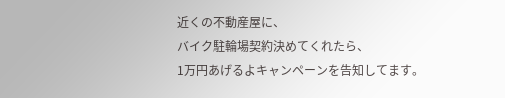近くの不動産屋に、
バイク駐輪場契約決めてくれたら、
1万円あげるよキャンペーンを告知してます。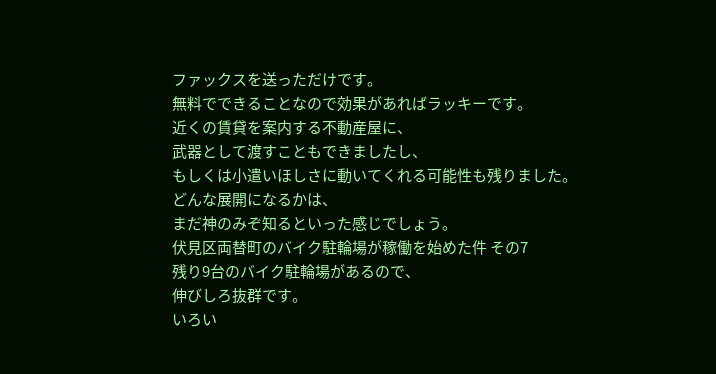ファックスを送っただけです。
無料でできることなので効果があればラッキーです。
近くの賃貸を案内する不動産屋に、
武器として渡すこともできましたし、
もしくは小遣いほしさに動いてくれる可能性も残りました。
どんな展開になるかは、
まだ神のみぞ知るといった感じでしょう。
伏見区両替町のバイク駐輪場が稼働を始めた件 その7
残り9台のバイク駐輪場があるので、
伸びしろ抜群です。
いろい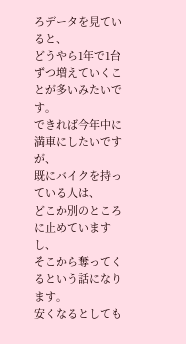ろデータを見ていると、
どうやら1年で1台ずつ増えていくことが多いみたいです。
できれば今年中に満車にしたいですが、
既にバイクを持っている人は、
どこか別のところに止めていますし、
そこから奪ってくるという話になります。
安くなるとしても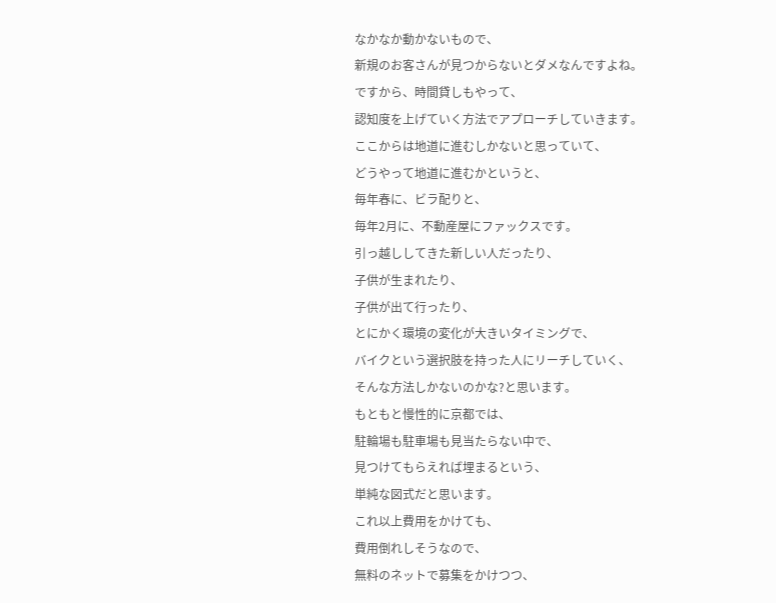なかなか動かないもので、
新規のお客さんが見つからないとダメなんですよね。
ですから、時間貸しもやって、
認知度を上げていく方法でアプローチしていきます。
ここからは地道に進むしかないと思っていて、
どうやって地道に進むかというと、
毎年春に、ビラ配りと、
毎年2月に、不動産屋にファックスです。
引っ越ししてきた新しい人だったり、
子供が生まれたり、
子供が出て行ったり、
とにかく環境の変化が大きいタイミングで、
バイクという選択肢を持った人にリーチしていく、
そんな方法しかないのかな?と思います。
もともと慢性的に京都では、
駐輪場も駐車場も見当たらない中で、
見つけてもらえれば埋まるという、
単純な図式だと思います。
これ以上費用をかけても、
費用倒れしそうなので、
無料のネットで募集をかけつつ、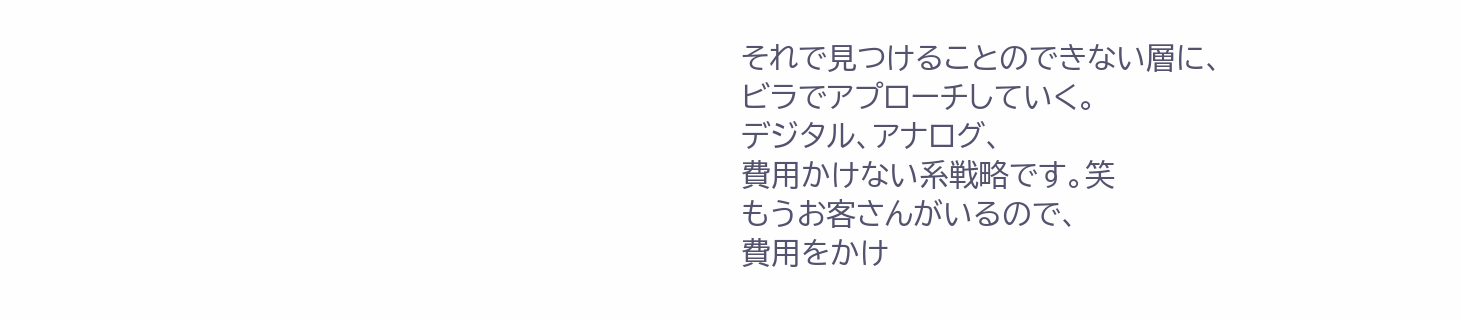それで見つけることのできない層に、
ビラでアプローチしていく。
デジタル、アナログ、
費用かけない系戦略です。笑
もうお客さんがいるので、
費用をかけ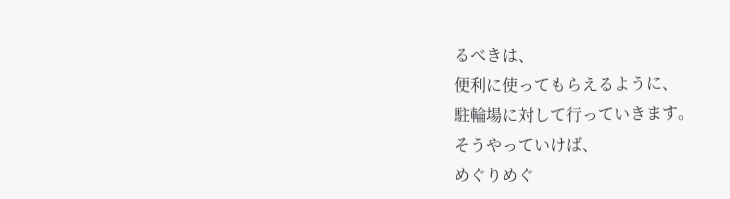るべきは、
便利に使ってもらえるように、
駐輪場に対して行っていきます。
そうやっていけば、
めぐりめぐ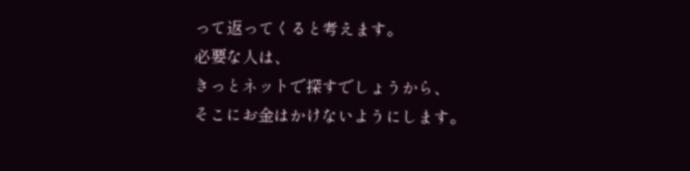って返ってくると考えます。
必要な人は、
きっとネットで探すでしょうから、
そこにお金はかけないようにします。